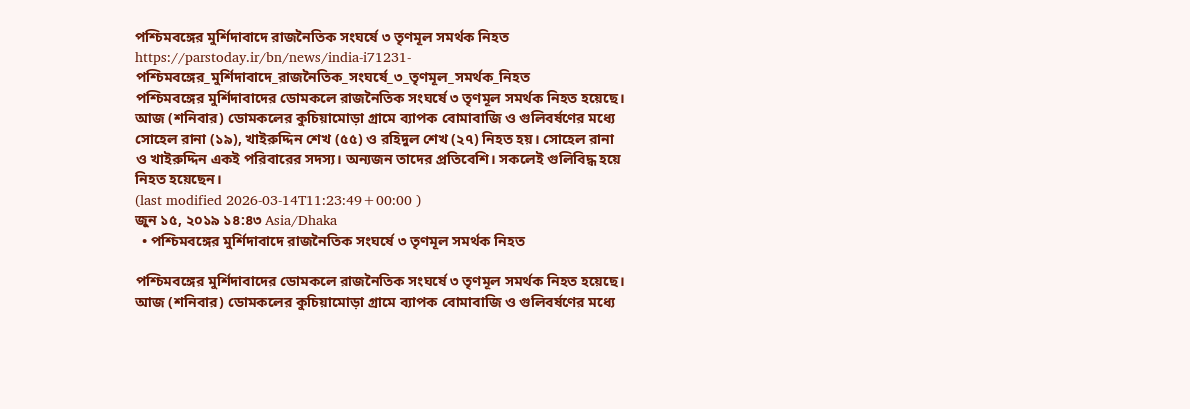পশ্চিমবঙ্গের মুর্শিদাবাদে রাজনৈতিক সংঘর্ষে ৩ তৃণমূল সমর্থক নিহত
https://parstoday.ir/bn/news/india-i71231-পশ্চিমবঙ্গের_মুর্শিদাবাদে_রাজনৈতিক_সংঘর্ষে_৩_তৃণমূল_সমর্থক_নিহত
পশ্চিমবঙ্গের মুর্শিদাবাদের ডোমকলে রাজনৈতিক সংঘর্ষে ৩ তৃণমূল সমর্থক নিহত হয়েছে। আজ (শনিবার) ডোমকলের কুচিয়ামোড়া গ্রামে ব্যাপক বোমাবাজি ও গুলিবর্ষণের মধ্যে সোহেল রানা (১৯), খাইরুদ্দিন শেখ (৫৫) ও রহিদুল শেখ (২৭) নিহত হয়। সোহেল রানা ও খাইরুদ্দিন একই পরিবারের সদস্য। অন্যজন তাদের প্রতিবেশি। সকলেই গুলিবিদ্ধ হয়ে নিহত হয়েছেন।
(last modified 2026-03-14T11:23:49+00:00 )
জুন ১৫, ২০১৯ ১৪:৪৩ Asia/Dhaka
  • পশ্চিমবঙ্গের মুর্শিদাবাদে রাজনৈতিক সংঘর্ষে ৩ তৃণমূল সমর্থক নিহত

পশ্চিমবঙ্গের মুর্শিদাবাদের ডোমকলে রাজনৈতিক সংঘর্ষে ৩ তৃণমূল সমর্থক নিহত হয়েছে। আজ (শনিবার) ডোমকলের কুচিয়ামোড়া গ্রামে ব্যাপক বোমাবাজি ও গুলিবর্ষণের মধ্যে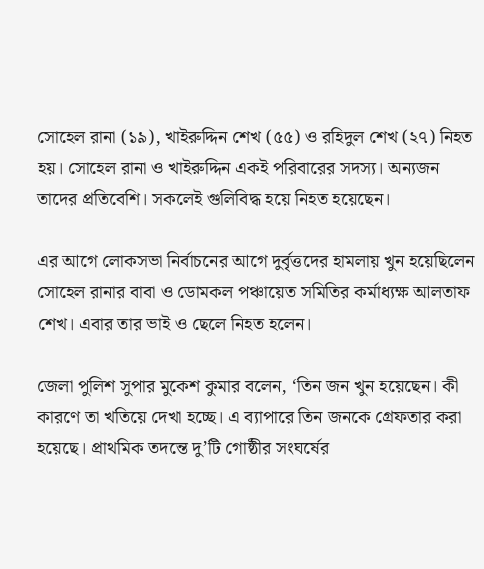সোহেল রানা (১৯), খাইরুদ্দিন শেখ (৫৫) ও রহিদুল শেখ (২৭) নিহত হয়। সোহেল রানা ও খাইরুদ্দিন একই পরিবারের সদস্য। অন্যজন তাদের প্রতিবেশি। সকলেই গুলিবিদ্ধ হয়ে নিহত হয়েছেন।

এর আগে লোকসভা নির্বাচনের আগে দুর্বৃত্তদের হামলায় খুন হয়েছিলেন সোহেল রানার বাবা ও ডোমকল পঞ্চায়েত সমিতির কর্মাধ্যক্ষ আলতাফ শেখ। এবার তার ভাই ও ছেলে নিহত হলেন।

জেলা পুলিশ সুপার মুকেশ কুমার বলেন, ‘তিন জন খুন হয়েছেন। কী কারণে তা খতিয়ে দেখা হচ্ছে। এ ব্যাপারে তিন জনকে গ্রেফতার করা হয়েছে। প্রাথমিক তদন্তে দু’টি গোষ্ঠীর সংঘর্ষের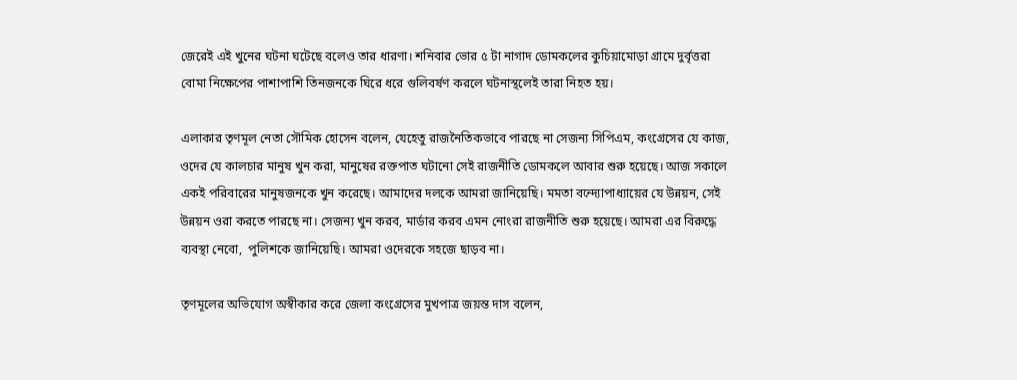জেরেই এই খুনের ঘটনা ঘটেছে বলেও তার ধারণা। শনিবার ভোর ৫ টা নাগাদ ডোমকলের কুচিয়ামোড়া গ্রামে দুর্বৃত্তরা  বোমা নিক্ষেপের পাশাপাশি তিনজনকে ঘিরে ধরে গুলিবর্ষণ করলে ঘটনাস্থলেই তারা নিহত হয়।

এলাকার তৃণমূল নেতা সৌমিক হোসেন বলেন, যেহেতু রাজনৈতিকভাবে পারছে না সেজন্য সিপিএম, কংগ্রেসের যে কাজ, ওদের যে কালচার মানুষ খুন করা, মানুষের রক্তপাত ঘটানো সেই রাজনীতি ডোমকলে আবার শুরু হয়েছে। আজ সকালে একই পরিবারের মানুষজনকে খুন করেছে। আমাদের দলকে আমরা জানিয়েছি। মমতা বন্দ্যোপাধ্যায়ের যে উন্নয়ন, সেই উন্নয়ন ওরা করতে পারছে না। সেজন্য খুন করব, মার্ডার করব এমন নোংরা রাজনীতি শুরু হয়েছে। আমরা এর বিরুদ্ধে ব্যবস্থা নেবো,  পুলিশকে জানিয়েছি। আমরা ওদেরকে সহজে ছাড়ব না।

তৃণমূলের অভিযোগ অস্বীকার করে জেলা কংগ্রেসের মুখপাত্র জয়ন্ত দাস বলেন,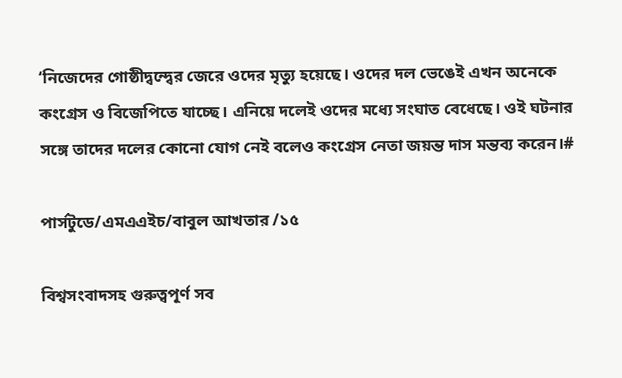‘নিজেদের গোষ্ঠীদ্বন্দ্বের জেরে ওদের মৃত্যু হয়েছে। ওদের দল ভেঙেই এখন অনেকে কংগ্রেস ও বিজেপিতে যাচ্ছে। এনিয়ে দলেই ওদের মধ্যে সংঘাত বেধেছে। ওই ঘটনার সঙ্গে তাদের দলের কোনো যোগ নেই বলেও কংগ্রেস নেতা জয়ন্ত দাস মন্তব্য করেন।#

পার্সটুডে/এমএএইচ/বাবুল আখতার /১৫

বিশ্বসংবাদসহ গুরুত্বপূর্ণ সব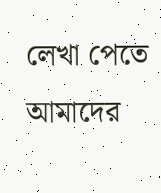লেখা পেতে আমাদের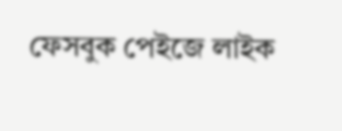ফেসবুক পেইজে লাইক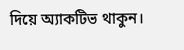দিয়ে অ্যাকটিভ থাকুন।